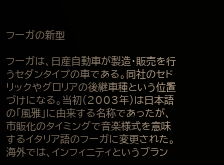フーガの新型

フーガは、日産自動車が製造・販売を行うセダンタイプの車である。同社のセドリックやグロリアの後継車種という位置づけになる。当初(2003年)は日本語の「風雅」に由来する名称であったが、市販化のタイミングで音楽様式を意味するイタリア語のフーガに変更された。海外では、インフィニティというブラン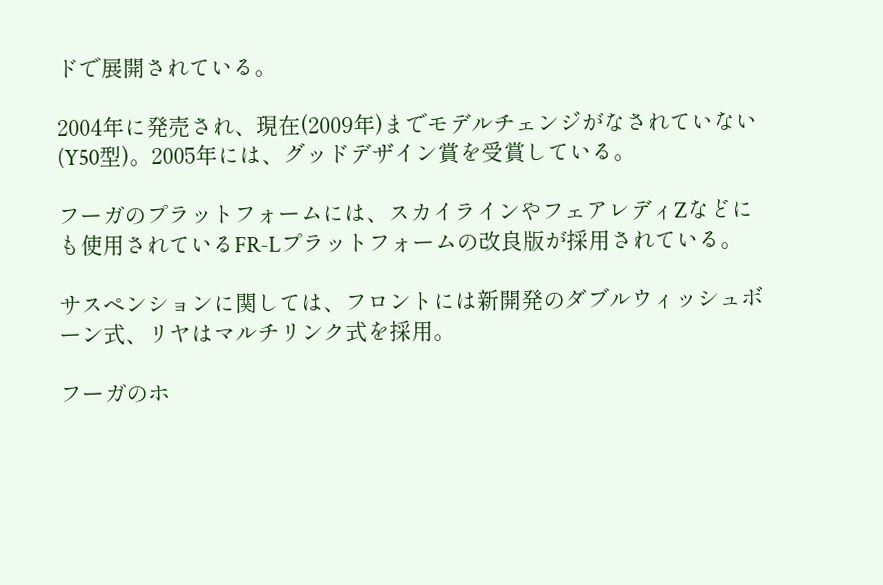ドで展開されている。

2004年に発売され、現在(2009年)までモデルチェンジがなされていない(Y50型)。2005年には、グッドデザイン賞を受賞している。

フーガのプラットフォームには、スカイラインやフェアレディZなどにも使用されているFR-Lプラットフォームの改良版が採用されている。

サスペンションに関しては、フロントには新開発のダブルウィッシュボーン式、リヤはマルチリンク式を採用。

フーガのホ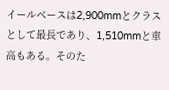イールベースは2,900mmとクラスとして最長であり、1,510mmと車高もある。そのた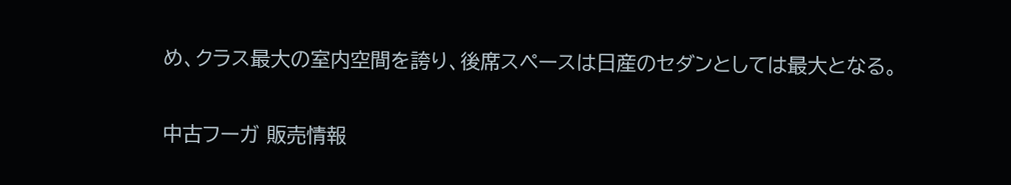め、クラス最大の室内空間を誇り、後席スペースは日産のセダンとしては最大となる。

中古フーガ 販売情報